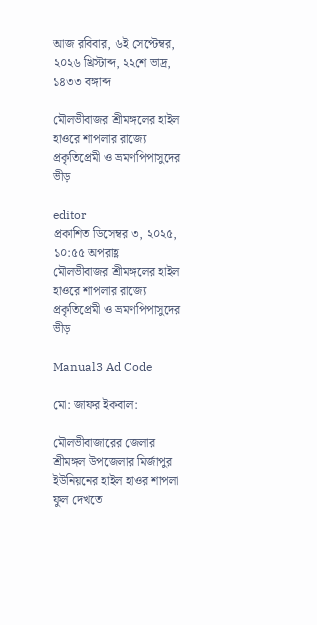আজ রবিবার, ৬ই সেপ্টেম্বর, ২০২৬ খ্রিস্টাব্দ, ২২শে ভাদ্র, ১৪৩৩ বঙ্গাব্দ

মৌলভীবাজর শ্রীমঙ্গলের হাইল হাওরে শাপলার রাজ্যে প্রকৃতিপ্রেমী ও ভ্রমণপিপাসুদের ভীড়

editor
প্রকাশিত ডিসেম্বর ৩, ২০২৫, ১০:৫৫ অপরাহ্ণ
মৌলভীবাজর শ্রীমঙ্গলের হাইল হাওরে শাপলার রাজ্যে প্রকৃতিপ্রেমী ও ভ্রমণপিপাসুদের ভীড়

Manual3 Ad Code

মো: জাফর ইকবাল:

মৌলভীবাজারের জেলার শ্রীমঙ্গল উপজেলার মির্জাপুর ইউনিয়নের হাইল হাওর শাপলা ফুল দেখতে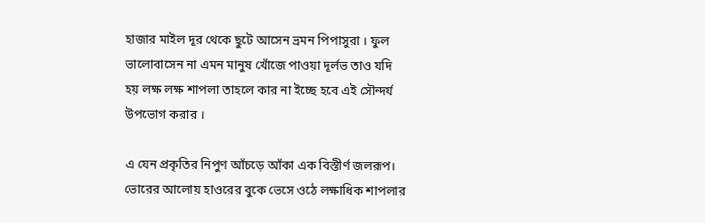হাজার মাইল দূর থেকে ছুটে আসেন ভ্রমন পিপাসুরা । ফুল ভালোবাসেন না এমন মানুষ খোঁজে পাওয়া দূর্লভ তাও যদি হয় লক্ষ লক্ষ শাপলা তাহলে কার না ইচ্ছে হবে এই সৌন্দর্য উপভোগ করার ।

এ যেন প্রকৃতির নিপুণ আঁচড়ে আঁকা এক বিস্তীর্ণ জলরূপ। ভোরের আলোয় হাওরের বুকে ভেসে ওঠে লক্ষাধিক শাপলার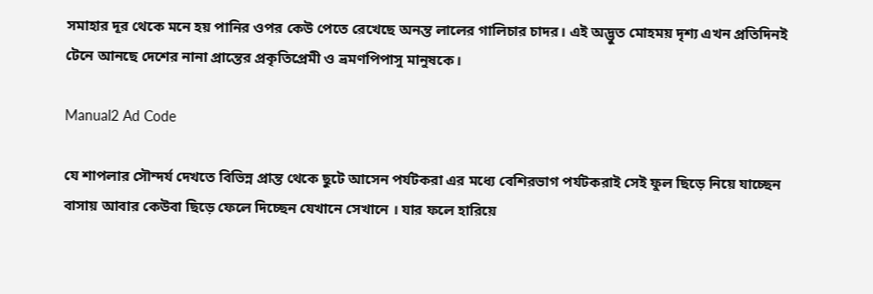সমাহার দূর থেকে মনে হয় পানির ওপর কেউ পেতে রেখেছে অনন্ত লালের গালিচার চাদর। এই অদ্ভুত মোহময় দৃশ্য এখন প্রতিদিনই টেনে আনছে দেশের নানা প্রান্তের প্রকৃতিপ্রেমী ও ভ্রমণপিপাসু মানুষকে।

Manual2 Ad Code

যে শাপলার সৌন্দর্য দেখতে বিভিন্ন প্রান্ত থেকে ছুটে আসেন পর্যটকরা এর মধ্যে বেশিরভাগ পর্যটকরাই সেই ফুল ছিড়ে নিয়ে যাচ্ছেন বাসায় আবার কেউবা ছিড়ে ফেলে দিচ্ছেন যেখানে সেখানে । যার ফলে হারিয়ে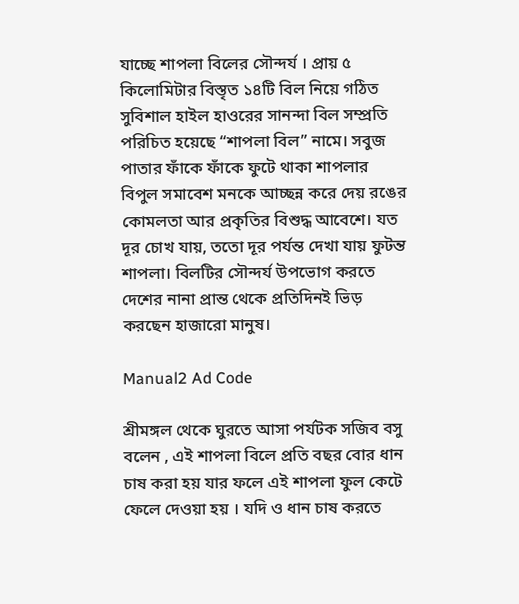যাচ্ছে শাপলা বিলের সৌন্দর্য । প্রায় ৫ কিলোমিটার বিস্তৃত ১৪টি বিল নিয়ে গঠিত সুবিশাল হাইল হাওরের সানন্দা বিল সম্প্রতি পরিচিত হয়েছে “শাপলা বিল” নামে। সবুজ পাতার ফাঁকে ফাঁকে ফুটে থাকা শাপলার বিপুল সমাবেশ মনকে আচ্ছন্ন করে দেয় রঙের কোমলতা আর প্রকৃতির বিশুদ্ধ আবেশে। যত দূর চোখ যায়, ততো দূর পর্যন্ত দেখা যায় ফুটন্ত শাপলা। বিলটির সৌন্দর্য উপভোগ করতে দেশের নানা প্রান্ত থেকে প্রতিদিনই ভিড় করছেন হাজারো মানুষ।

Manual2 Ad Code

শ্রীমঙ্গল থেকে ঘুরতে আসা পর্যটক সজিব বসু বলেন , এই শাপলা বিলে প্রতি বছর বোর ধান চাষ করা হয় যার ফলে এই শাপলা ফুল কেটে ফেলে দেওয়া হয় । যদি ও ধান চাষ করতে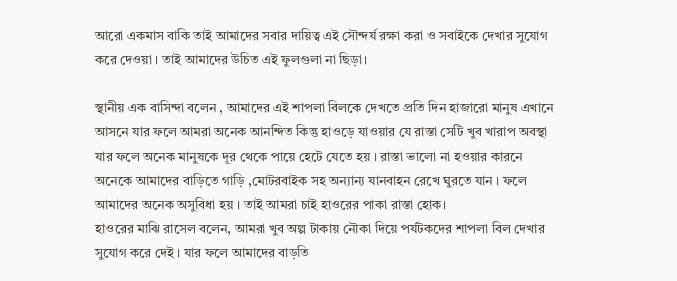আরো একমাস বাকি তাই আমাদের সবার দায়িত্ব এই সৌন্দর্য রক্ষা করা ও সবাইকে দেখার সুযোগ করে দেওয়া । তাই আমাদের উচিত এই ফুলগুলা না ছিড়া।

স্থানীয় এক বাসিন্দা বলেন , আমাদের এই শাপলা বিলকে দেখতে প্রতি দিন হাজারো মানুষ এখানে আসনে যার ফলে আমরা অনেক আনন্দিত কিন্তু হাওড়ে যাওয়ার যে রাস্তা সেটি খুব খারাপ অবস্থা যার ফলে অনেক মানুষকে দূর থেকে পায়ে হেটে যেতে হয় । রাস্তা ভালো না হওয়ার কারনে অনেকে আমাদের বাড়িতে গাড়ি ,মোটরবাইক সহ অন্যান্য যানবাহন রেখে ঘুরতে যান । ফলে আমাদের অনেক অসুবিধা হয় । তাই আমরা চাই হাওরের পাকা রাস্তা হোক।
হাওরের মাঝি রাসেল বলেন, আমরা খুব অল্প টাকায় নৌকা দিয়ে পর্যটকদের শাপলা বিল দেখার সুযোগ করে দেই । যার ফলে আমাদের বাড়তি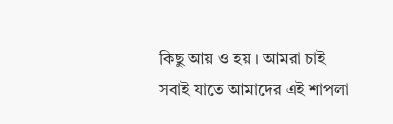কিছু আয় ও হয় । আমরা চাই সবাই যাতে আমাদের এই শাপলা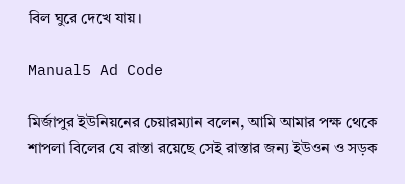বিল ঘুরে দেখে যায়।

Manual5 Ad Code

মির্জাপুর ইউনিয়নের চেয়ারম্যান বলেন, আমি আমার পক্ষ থেকে শাপলা বিলের যে রাস্তা রয়েছে সেই রাস্তার জন্য ইউওন ও সড়ক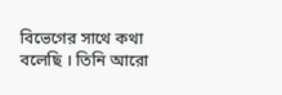বিভেগের সাথে কথা বলেছি । তিনি আরো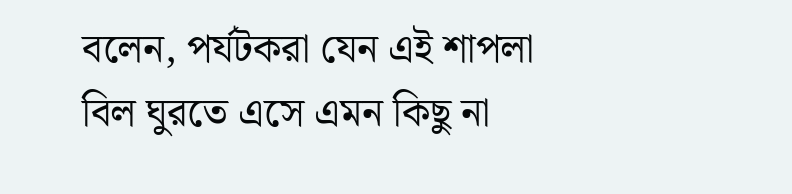বলেন, পর্যটকরা যেন এই শাপলা বিল ঘুরতে এসে এমন কিছু না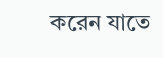করেন যাতে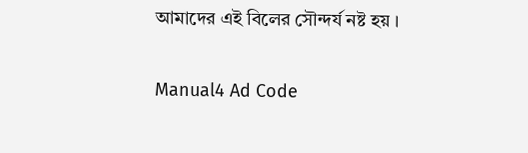আমাদের এই বিলের সৌন্দর্য নষ্ট হয় ।

Manual4 Ad Code